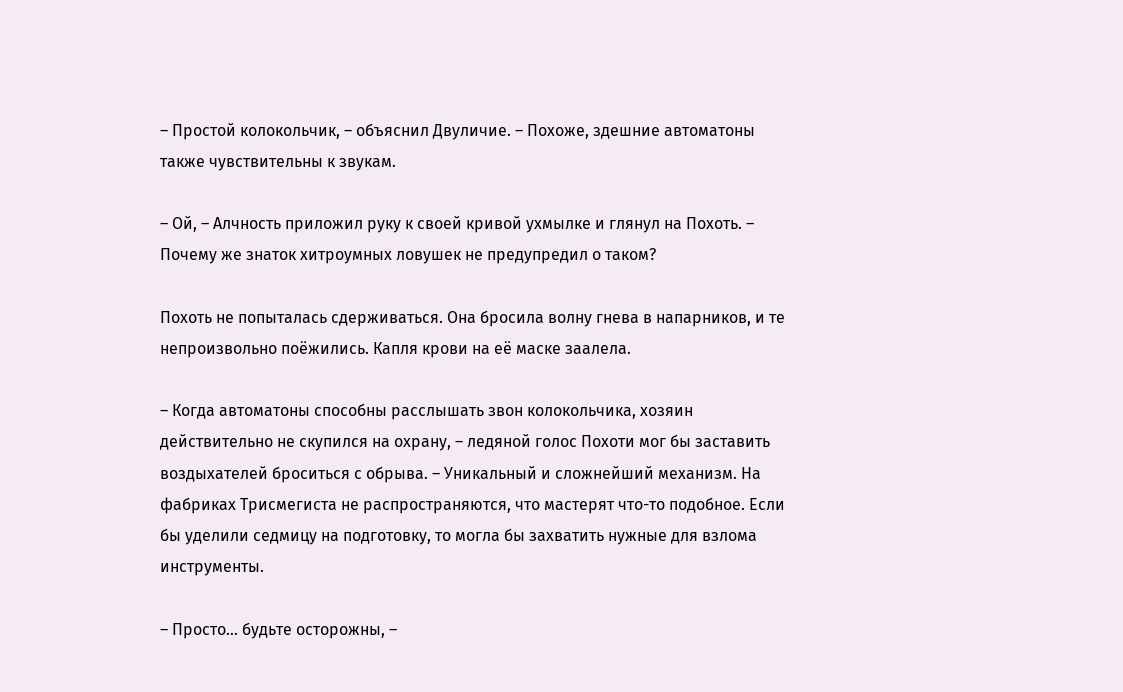– Простой колокольчик, – объяснил Двуличие. – Похоже, здешние автоматоны также чувствительны к звукам.

– Ой, – Алчность приложил руку к своей кривой ухмылке и глянул на Похоть. – Почему же знаток хитроумных ловушек не предупредил о таком?

Похоть не попыталась сдерживаться. Она бросила волну гнева в напарников, и те непроизвольно поёжились. Капля крови на её маске заалела.

– Когда автоматоны способны расслышать звон колокольчика, хозяин действительно не скупился на охрану, – ледяной голос Похоти мог бы заставить воздыхателей броситься с обрыва. – Уникальный и сложнейший механизм. На фабриках Трисмегиста не распространяются, что мастерят что-то подобное. Если бы уделили седмицу на подготовку, то могла бы захватить нужные для взлома инструменты.

– Просто… будьте осторожны, –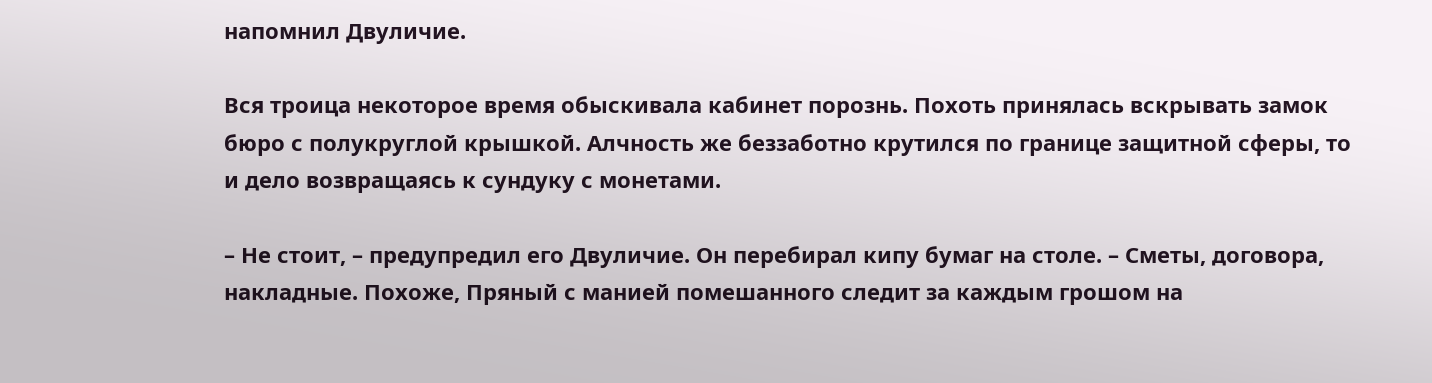напомнил Двуличие.

Вся троица некоторое время обыскивала кабинет порознь. Похоть принялась вскрывать замок бюро с полукруглой крышкой. Алчность же беззаботно крутился по границе защитной сферы, то и дело возвращаясь к сундуку с монетами.

– Не стоит, – предупредил его Двуличие. Он перебирал кипу бумаг на столе. – Сметы, договора, накладные. Похоже, Пряный с манией помешанного следит за каждым грошом на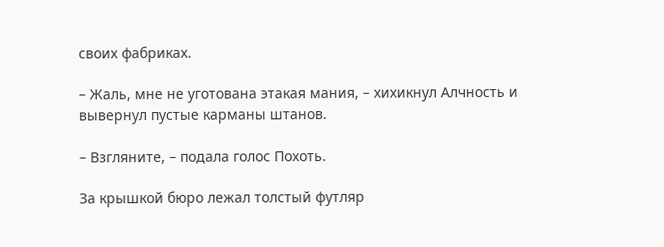своих фабриках.

– Жаль, мне не уготована этакая мания, – хихикнул Алчность и вывернул пустые карманы штанов.

– Взгляните, – подала голос Похоть.

За крышкой бюро лежал толстый футляр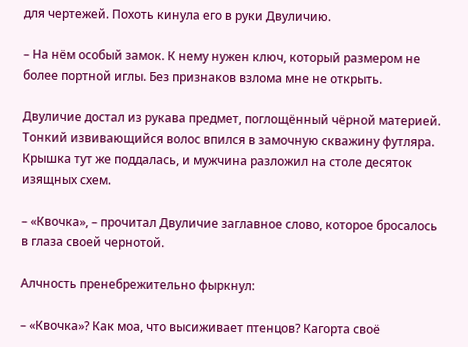для чертежей. Похоть кинула его в руки Двуличию.

– На нём особый замок. К нему нужен ключ, который размером не более портной иглы. Без признаков взлома мне не открыть.

Двуличие достал из рукава предмет, поглощённый чёрной материей. Тонкий извивающийся волос впился в замочную скважину футляра. Крышка тут же поддалась, и мужчина разложил на столе десяток изящных схем.

– «Квочка», – прочитал Двуличие заглавное слово, которое бросалось в глаза своей чернотой.

Алчность пренебрежительно фыркнул:

– «Квочка»? Как моа, что высиживает птенцов? Кагорта своё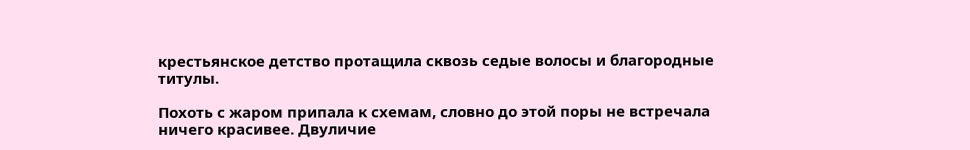крестьянское детство протащила сквозь седые волосы и благородные титулы.

Похоть с жаром припала к схемам, словно до этой поры не встречала ничего красивее. Двуличие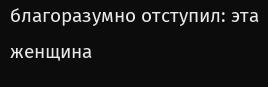благоразумно отступил: эта женщина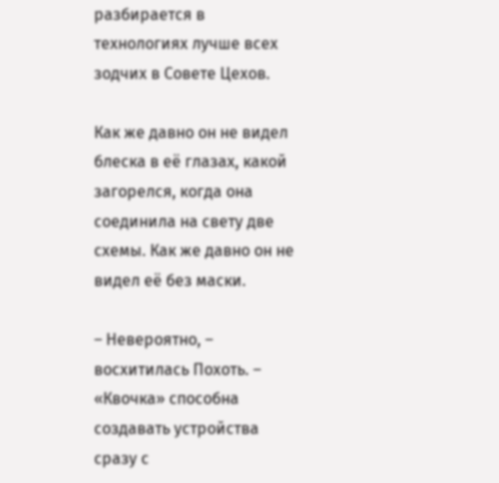разбирается в технологиях лучше всех зодчих в Совете Цехов.

Как же давно он не видел блеска в её глазах, какой загорелся, когда она соединила на свету две схемы. Как же давно он не видел её без маски.

– Невероятно, – восхитилась Похоть. – «Квочка» способна создавать устройства сразу с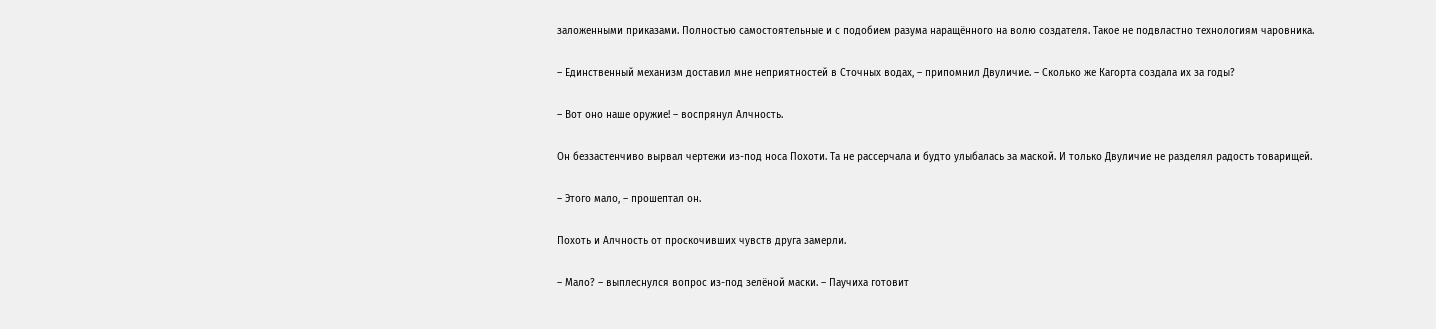заложенными приказами. Полностью самостоятельные и с подобием разума наращённого на волю создателя. Такое не подвластно технологиям чаровника.

– Единственный механизм доставил мне неприятностей в Сточных водах, – припомнил Двуличие. – Сколько же Кагорта создала их за годы?

– Вот оно наше оружие! – воспрянул Алчность.

Он беззастенчиво вырвал чертежи из-под носа Похоти. Та не рассерчала и будто улыбалась за маской. И только Двуличие не разделял радость товарищей.

– Этого мало, – прошептал он.

Похоть и Алчность от проскочивших чувств друга замерли.

– Мало? – выплеснулся вопрос из-под зелёной маски. – Паучиха готовит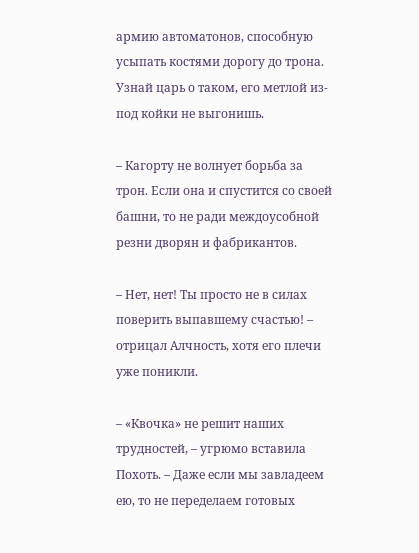армию автоматонов, способную усыпать костями дорогу до трона. Узнай царь о таком, его метлой из-под койки не выгонишь.

– Кагорту не волнует борьба за трон. Если она и спустится со своей башни, то не ради междоусобной резни дворян и фабрикантов.

– Нет, нет! Ты просто не в силах поверить выпавшему счастью! – отрицал Алчность, хотя его плечи уже поникли.

– «Квочка» не решит наших трудностей, – угрюмо вставила Похоть. – Даже если мы завладеем ею, то не переделаем готовых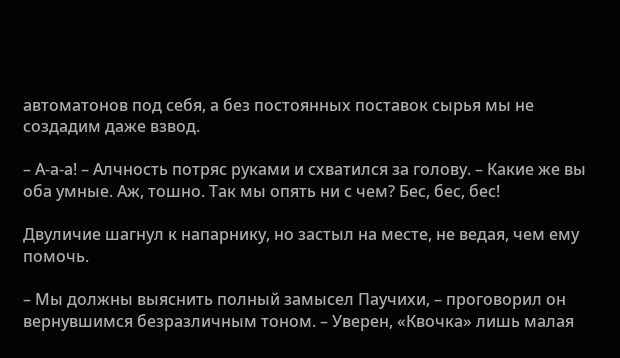автоматонов под себя, а без постоянных поставок сырья мы не создадим даже взвод.

– А-а-а! – Алчность потряс руками и схватился за голову. – Какие же вы оба умные. Аж, тошно. Так мы опять ни с чем? Бес, бес, бес!

Двуличие шагнул к напарнику, но застыл на месте, не ведая, чем ему помочь.

– Мы должны выяснить полный замысел Паучихи, – проговорил он вернувшимся безразличным тоном. – Уверен, «Квочка» лишь малая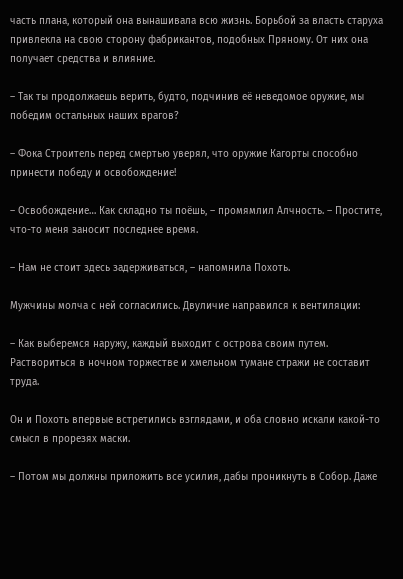часть плана, который она вынашивала всю жизнь. Борьбой за власть старуха привлекла на свою сторону фабрикантов, подобных Пряному. От них она получает средства и влияние.

– Так ты продолжаешь верить, будто, подчинив её неведомое оружие, мы победим остальных наших врагов?

– Фока Строитель перед смертью уверял, что оружие Кагорты способно принести победу и освобождение!

– Освобождение… Как складно ты поёшь, – промямлил Алчность. – Простите, что-то меня заносит последнее время.

– Нам не стоит здесь задерживаться, – напомнила Похоть.

Мужчины молча с ней согласились. Двуличие направился к вентиляции:

– Как выберемся наружу, каждый выходит с острова своим путем. Раствориться в ночном торжестве и хмельном тумане стражи не составит труда.

Он и Похоть впервые встретились взглядами, и оба словно искали какой-то смысл в прорезях маски.

– Потом мы должны приложить все усилия, дабы проникнуть в Собор. Даже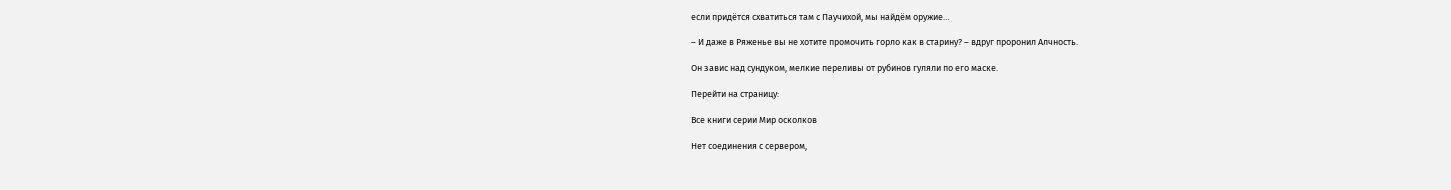если придётся схватиться там с Паучихой, мы найдём оружие…

– И даже в Ряженье вы не хотите промочить горло как в старину? – вдруг проронил Алчность.

Он завис над сундуком, мелкие переливы от рубинов гуляли по его маске.

Перейти на страницу:

Все книги серии Мир осколков

Нет соединения с сервером,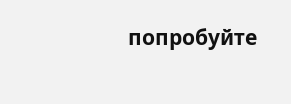попробуйте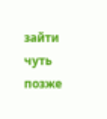зайти чуть позже